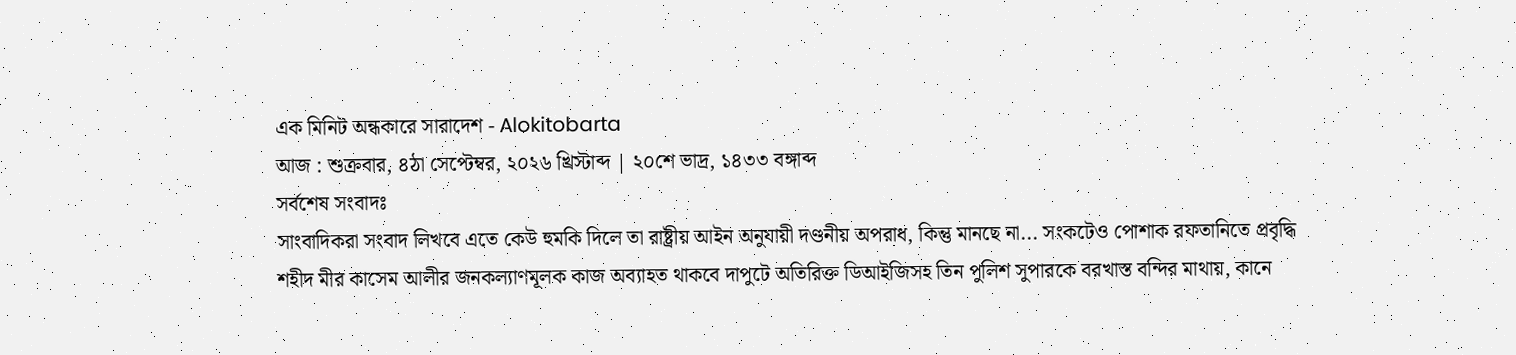এক মিনিট অন্ধকারে সারাদেশ - Alokitobarta
আজ : শুক্রবার, ৪ঠা সেপ্টেম্বর, ২০২৬ খ্রিস্টাব্দ | ২০শে ভাদ্র, ১৪৩৩ বঙ্গাব্দ
সর্বশেষ সংবাদঃ
সাংবাদিকরা সংবাদ লিখবে এতে কেউ হুমকি দিলে তা রাষ্ট্রীয় আইন অনুযায়ী দণ্ডনীয় অপরাধ, কিন্তু মানছে না... সংকটেও পোশাক রফতানিতে প্রবৃদ্ধি শহীদ মীর কাসেম আলীর জনকল্যাণমূলক কাজ অব্যাহত থাকবে দাপুটে অতিরিক্ত ডিআইজিসহ তিন পুলিশ সুপারকে বরখাস্ত বন্দির মাথায়, কানে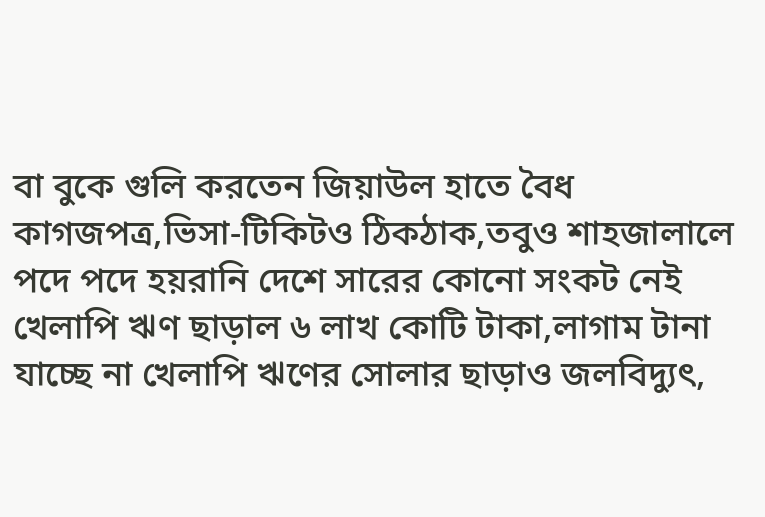বা বুকে গুলি করতেন জিয়াউল হাতে বৈধ কাগজপত্র,ভিসা-টিকিটও ঠিকঠাক,তবুও শাহজালালে পদে পদে হয়রানি দেশে সারের কোনো সংকট নেই খেলাপি ঋণ ছাড়াল ৬ লাখ কোটি টাকা,লাগাম টানা যাচ্ছে না খেলাপি ঋণের সোলার ছাড়াও জলবিদ্যুৎ,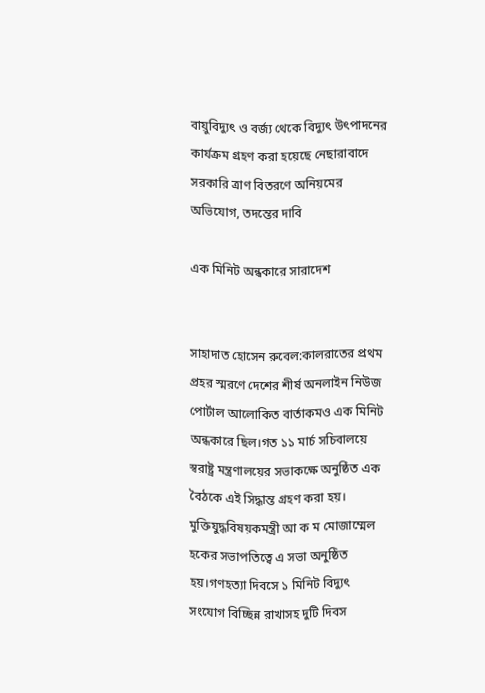বায়ুবিদ্যুৎ ও বর্জ্য থেকে বিদ্যুৎ উৎপাদনের কার্যক্রম গ্রহণ করা হয়েছে নেছারাবাদে সরকারি ত্রাণ বিতরণে অনিয়মের অভিযোগ, তদন্তের দাবি

এক মিনিট অন্ধকারে সারাদেশ


সাহাদাত হোসেন রুবেল:কালরাতের প্রথম প্রহর স্মরণে দেশের শীর্ষ অনলাইন নিউজ পোর্টাল আলোকিত বার্তাকমও এক মিনিট অন্ধকারে ছিল।গত ১১ মার্চ সচিবালয়ে স্বরাষ্ট্র মন্ত্রণালয়ের সভাকক্ষে অনুষ্ঠিত এক বৈঠকে এই সিদ্ধান্ত গ্রহণ করা হয়। মুক্তিযুদ্ধবিষয়কমন্ত্রী আ ক ম মোজাম্মেল হকের সভাপতিত্বে এ সভা অনুষ্ঠিত হয়।গণহত্যা দিবসে ১ মিনিট বিদ্যুৎ সংযোগ বিচ্ছিন্ন রাখাসহ দুটি দিবস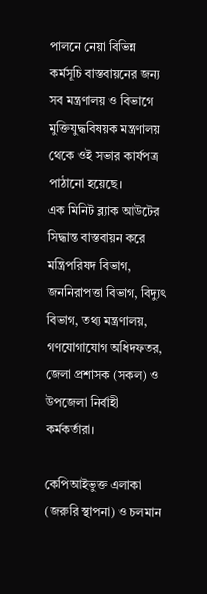পালনে নেয়া বিভিন্ন কর্মসূচি বাস্তবায়নের জন্য সব মন্ত্রণালয় ও বিভাগে মুক্তিযুদ্ধবিষয়ক মন্ত্রণালয় থেকে ওই সভার কার্যপত্র পাঠানো হয়েছে।
এক মিনিট ব্ল্যাক আউটের সিদ্ধান্ত বাস্তবায়ন করে মন্ত্রিপরিষদ বিভাগ, জননিরাপত্তা বিভাগ, বিদ্যুৎ বিভাগ, তথ্য মন্ত্রণালয়, গণযোগাযোগ অধিদফতর, জেলা প্রশাসক (সকল) ও উপজেলা নির্বাহী কর্মকর্তারা।

কেপিআইভুক্ত এলাকা (জরুরি স্থাপনা) ও চলমান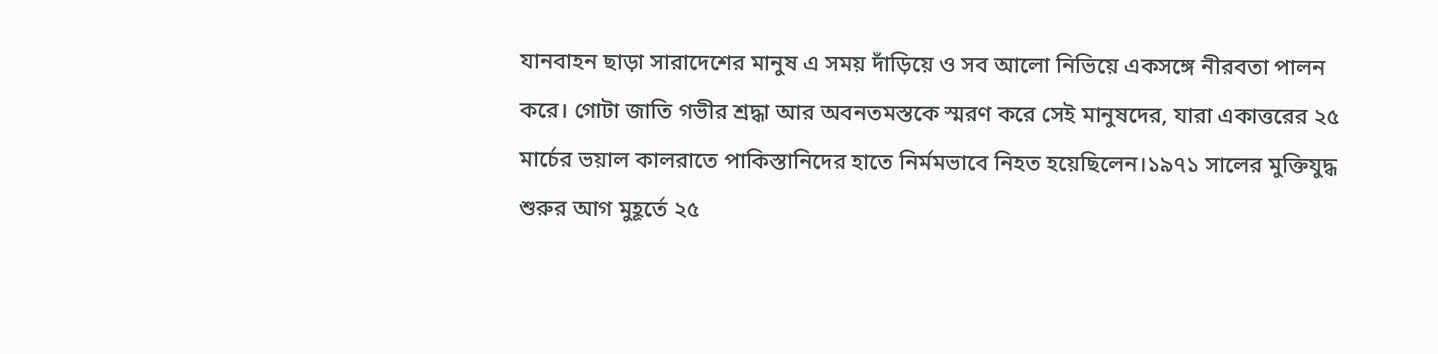যানবাহন ছাড়া সারাদেশের মানুষ এ সময় দাঁড়িয়ে ও সব আলো নিভিয়ে একসঙ্গে নীরবতা পালন করে। গোটা জাতি গভীর শ্রদ্ধা আর অবনতমস্তকে স্মরণ করে সেই মানুষদের, যারা একাত্তরের ২৫ মার্চের ভয়াল কালরাতে পাকিস্তানিদের হাতে নির্মমভাবে নিহত হয়েছিলেন।১৯৭১ সালের মুক্তিযুদ্ধ শুরুর আগ মুহূর্তে ২৫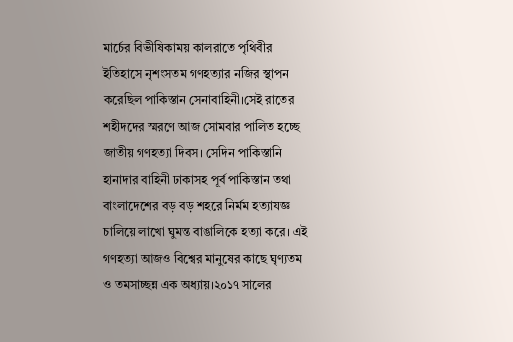মার্চের বিভীষিকাময় কালরাতে পৃথিবীর ইতিহাসে নৃশংসতম গণহত্যার নজির স্থাপন করেছিল পাকিস্তান সেনাবাহিনী।সেই রাতের শহীদদের স্মরণে আজ সোমবার পালিত হচ্ছে জাতীয় গণহত্যা দিবস। সেদিন পাকিস্তানি হানাদার বাহিনী ঢাকাসহ পূর্ব পাকিস্তান তথা বাংলাদেশের বড় বড় শহরে নির্মম হত্যাযজ্ঞ চালিয়ে লাখো ঘুমন্ত বাঙালিকে হত্যা করে। এই গণহত্যা আজও বিশ্বের মানুষের কাছে ঘৃণ্যতম ও তমসাচ্ছন্ন এক অধ্যায়।২০১৭ সালের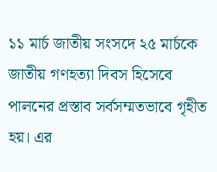১১ মার্চ জাতীয় সংসদে ২৫ মার্চকে জাতীয় গণহত্যা দিবস হিসেবে পালনের প্রস্তাব সর্বসম্মতভাবে গৃহীত হয়। এর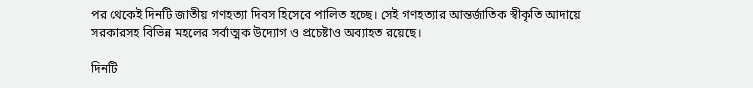পর থেকেই দিনটি জাতীয় গণহত্যা দিবস হিসেবে পালিত হচ্ছে। সেই গণহত্যার আন্তর্জাতিক স্বীকৃতি আদায়ে সরকারসহ বিভিন্ন মহলের সর্বাত্মক উদ্যোগ ও প্রচেষ্টাও অব্যাহত রয়েছে।

দিনটি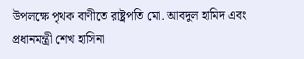উপলক্ষে পৃথক বাণীতে রাষ্ট্রপতি মো. আবদুল হামিদ এবং প্রধানমন্ত্রী শেখ হাসিনা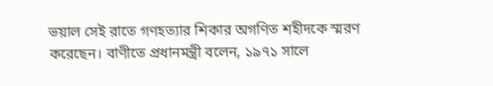ভয়াল সেই রাতে গণহত্যার শিকার অগণিত শহীদকে স্মরণ করেছেন। বাণীতে প্রধানমন্ত্রী বলেন, ১৯৭১ সালে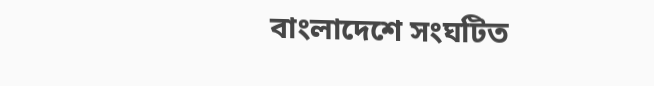বাংলাদেশে সংঘটিত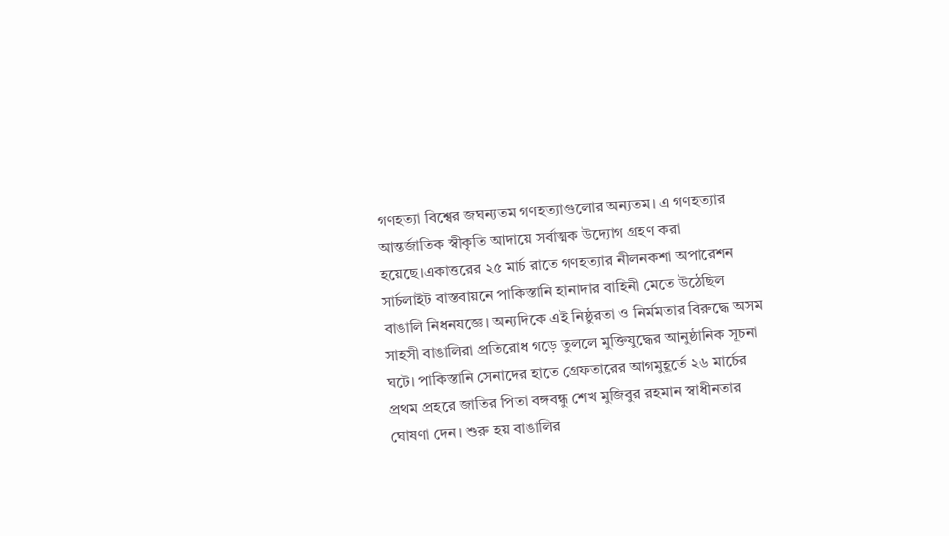গণহত্যা বিশ্বের জঘন্যতম গণহত্যাগুলোর অন্যতম। এ গণহত্যার আন্তর্জাতিক স্বীকৃতি আদায়ে সর্বাত্মক উদ্যোগ গ্রহণ করা হয়েছে।একাত্তরের ২৫ মার্চ রাতে গণহত্যার নীলনকশা অপারেশন সার্চলাইট বাস্তবায়নে পাকিস্তানি হানাদার বাহিনী মেতে উঠেছিল বাঙালি নিধনযজ্ঞে। অন্যদিকে এই নিষ্ঠুরতা ও নির্মমতার বিরুদ্ধে অসম সাহসী বাঙালিরা প্রতিরোধ গড়ে তুললে মুক্তিযুদ্ধের আনুষ্ঠানিক সূচনা ঘটে। পাকিস্তানি সেনাদের হাতে গ্রেফতারের আগমুহূর্তে ২৬ মার্চের প্রথম প্রহরে জাতির পিতা বঙ্গবন্ধু শেখ মুজিবুর রহমান স্বাধীনতার ঘোষণা দেন। শুরু হয় বাঙালির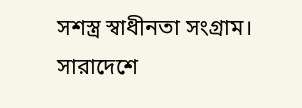সশস্ত্র স্বাধীনতা সংগ্রাম। সারাদেশে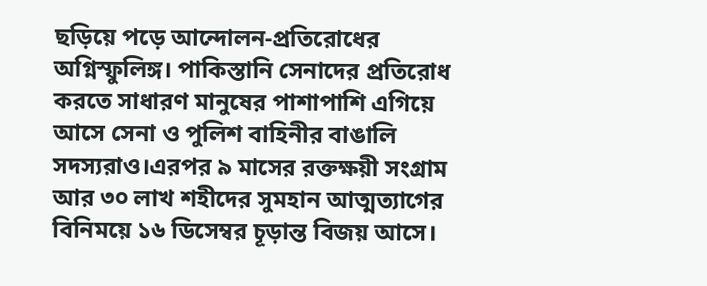ছড়িয়ে পড়ে আন্দোলন-প্রতিরোধের অগ্নিস্ফুলিঙ্গ। পাকিস্তানি সেনাদের প্রতিরোধ করতে সাধারণ মানুষের পাশাপাশি এগিয়ে আসে সেনা ও পুলিশ বাহিনীর বাঙালি সদস্যরাও।এরপর ৯ মাসের রক্তক্ষয়ী সংগ্রাম আর ৩০ লাখ শহীদের সুমহান আত্মত্যাগের বিনিময়ে ১৬ ডিসেম্বর চূড়ান্ত বিজয় আসে।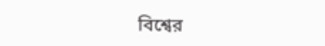বিশ্বের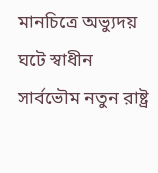মানচিত্রে অভ্যুদয় ঘটে স্বাধীন সার্বভৌম নতুন রাষ্ট্র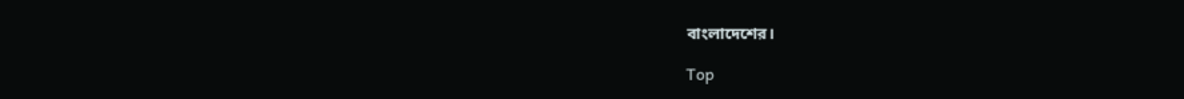বাংলাদেশের।

Top